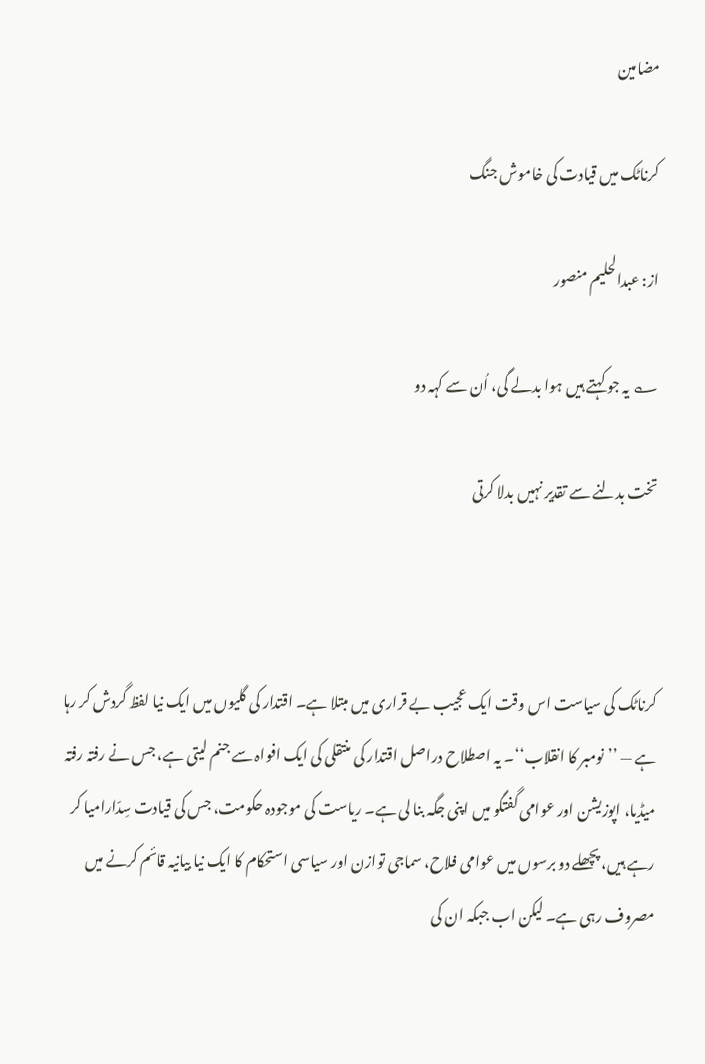مضامین

کرناٹک میں قیادت کی خاموش جنگ

از: عبدالحلیم منصور

؎ یہ جو کہتے ہیں ہوا بدلے گی، اُن سے کہہ دو

تخت بدلنے سے تقدیر نہیں بدلا کرتی



کرناٹک کی سیاست اس وقت ایک عجیب بے قراری میں مبتلا ہے۔ اقتدار کی گلیوں میں ایک نیا لفظ گردش کر رہا ہے — ’’نومبر کا انقلاب‘‘۔ یہ اصطلاح دراصل اقتدار کی منتقلی کی ایک افواہ سے جنم لیتی ہے، جس نے رفتہ رفتہ میڈیا، اپوزیشن اور عوامی گفتگو میں اپنی جگہ بنا لی ہے۔ ریاست کی موجودہ حکومت، جس کی قیادت سِدّارامیا کر رہے ہیں، پچھلے دو برسوں میں عوامی فلاح، سماجی توازن اور سیاسی استحکام کا ایک نیا بیانیہ قائم کرنے میں مصروف رہی ہے۔ لیکن اب جبکہ ان کی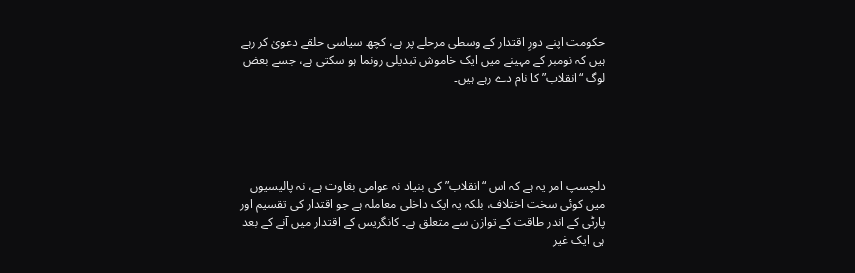حکومت اپنے دورِ اقتدار کے وسطی مرحلے پر ہے، کچھ سیاسی حلقے دعویٰ کر رہے ہیں کہ نومبر کے مہینے میں ایک خاموش تبدیلی رونما ہو سکتی ہے، جسے بعض لوگ “انقلاب” کا نام دے رہے ہیں۔





دلچسپ امر یہ ہے کہ اس “انقلاب” کی بنیاد نہ عوامی بغاوت ہے، نہ پالیسیوں میں کوئی سخت اختلاف، بلکہ یہ ایک داخلی معاملہ ہے جو اقتدار کی تقسیم اور پارٹی کے اندر طاقت کے توازن سے متعلق ہے۔ کانگریس کے اقتدار میں آنے کے بعد ہی ایک غیر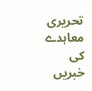تحریری معاہدے کی خبریں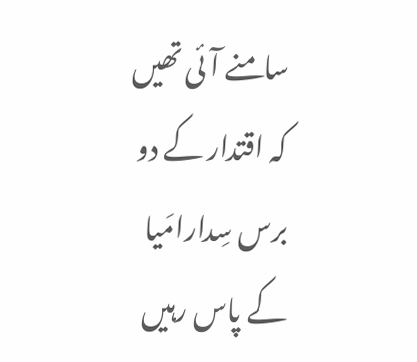سامنے آئی تھیں کہ اقتدار کے دو برس سِدارامَيا کے پاس رہیں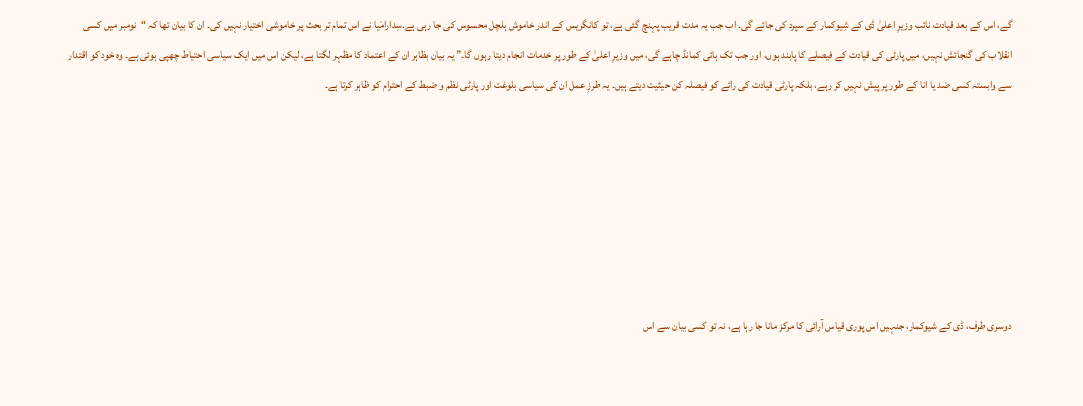گے، اس کے بعد قیادت نائب وزیرِ اعلیٰ ڈی کے شِیوکمار کے سپرد کی جائے گی۔ اب جب یہ مدت قریب پہنچ گئی ہے، تو کانگریس کے اندر خاموش ہلچل محسوس کی جا رہی ہے.سِدارامَيا نے اس تمام تر بحث پر خاموشی اختیار نہیں کی۔ ان کا بیان تھا کہ “نومبر میں کسی انقلاب کی گنجائش نہیں، میں پارٹی کی قیادت کے فیصلے کا پابند ہوں، اور جب تک ہائی کمانڈ چاہے گی، میں وزیرِ اعلیٰ کے طور پر خدمات انجام دیتا رہوں گا۔” یہ بیان بظاہر ان کے اعتماد کا مظہر لگتا ہے، لیکن اس میں ایک سیاسی احتیاط چھپی ہوئی ہے۔ وہ خود کو اقتدار سے وابستہ کسی ضد یا انا کے طور پر پیش نہیں کر رہے، بلکہ پارٹی قیادت کی رائے کو فیصلہ کن حیثیت دیتے ہیں۔ یہ طرزِ عمل ان کی سیاسی بلوغت اور پارٹی نظم و ضبط کے احترام کو ظاہر کرتا ہے۔







دوسری طرف، ڈی کے شیوکمار، جنہیں اس پوری قیاس آرائی کا مرکز مانا جا رہا ہے، نہ تو کسی بیان سے اس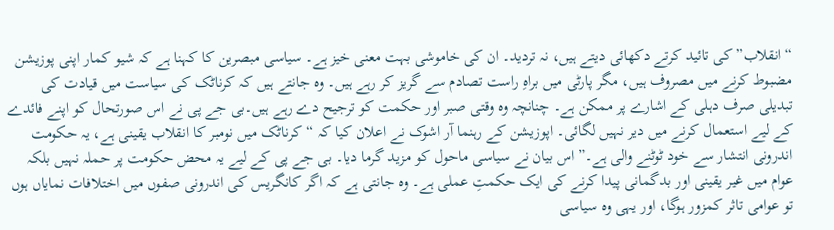“انقلاب” کی تائید کرتے دکھائی دیتے ہیں، نہ تردید۔ ان کی خاموشی بہت معنی خیز ہے۔ سیاسی مبصرین کا کہنا ہے کہ شیو کمار اپنی پوزیشن مضبوط کرنے میں مصروف ہیں، مگر پارٹی میں براہِ راست تصادم سے گریز کر رہے ہیں۔ وہ جانتے ہیں کہ کرناٹک کی سیاست میں قیادت کی تبدیلی صرف دہلی کے اشارے پر ممکن ہے۔ چنانچہ وہ وقتی صبر اور حکمت کو ترجیح دے رہے ہیں۔بی جے پی نے اس صورتحال کو اپنے فائدے کے لیے استعمال کرنے میں دیر نہیں لگائی۔ اپوزیشن کے رہنما آر اشوک نے اعلان کیا کہ “کرناٹک میں نومبر کا انقلاب یقینی ہے، یہ حکومت اندرونی انتشار سے خود ٹوٹنے والی ہے۔” اس بیان نے سیاسی ماحول کو مزید گرما دیا۔ بی جے پی کے لیے یہ محض حکومت پر حملہ نہیں بلکہ عوام میں غیر یقینی اور بدگمانی پیدا کرنے کی ایک حکمتِ عملی ہے۔ وہ جانتی ہے کہ اگر کانگریس کی اندرونی صفوں میں اختلافات نمایاں ہوں تو عوامی تاثر کمزور ہوگا، اور یہی وہ سیاسی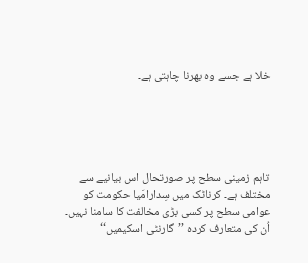خلا ہے جسے وہ بھرنا چاہتی ہے۔





تاہم زمینی سطح پر صورتحال اس بیانیے سے مختلف ہے۔ کرناٹک میں سِدارامَيا حکومت کو عوامی سطح پر کسی بڑی مخالفت کا سامنا نہیں۔ اُن کی متعارف کردہ ’’گارنٹی اسکیمیں‘‘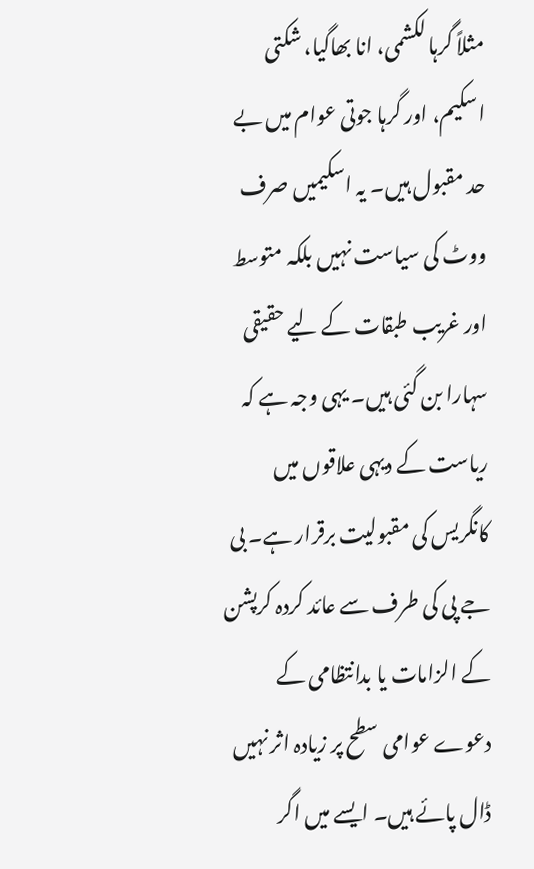مثلاً گرہا لکشمی، انا بھاگیا، شکتی اسکیم، اور گرہا جوتی عوام میں بے حد مقبول ہیں۔ یہ اسکیمیں صرف ووٹ کی سیاست نہیں بلکہ متوسط اور غریب طبقات کے لیے حقیقی سہارا بن گئی ہیں۔ یہی وجہ ہے کہ ریاست کے دیہی علاقوں میں کانگریس کی مقبولیت برقرار ہے۔ بی جے پی کی طرف سے عائد کردہ کرپشن کے الزامات یا بدانتظامی کے دعوے عوامی سطح پر زیادہ اثر نہیں ڈال پائے ہیں۔ ایسے میں اگر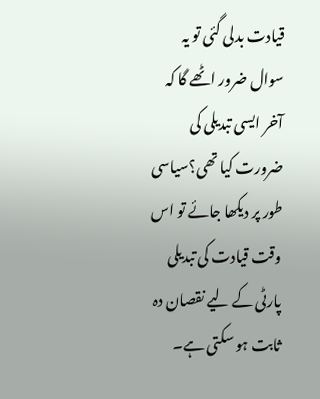قیادت بدلی گئی تو یہ سوال ضرور اٹھے گا کہ آخر ایسی تبدیلی کی ضرورت کیا تھی؟سیاسی طور پر دیکھا جائے تو اس وقت قیادت کی تبدیلی پارٹی کے لیے نقصان دہ ثابت ہو سکتی ہے۔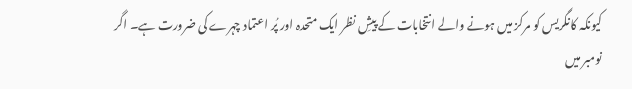کیونکہ کانگریس کو مرکز میں ہونے والے انتخابات کے پیشِ نظر ایک متحدہ اور پُر اعتماد چہرے کی ضرورت ہے۔ اگر نومبر میں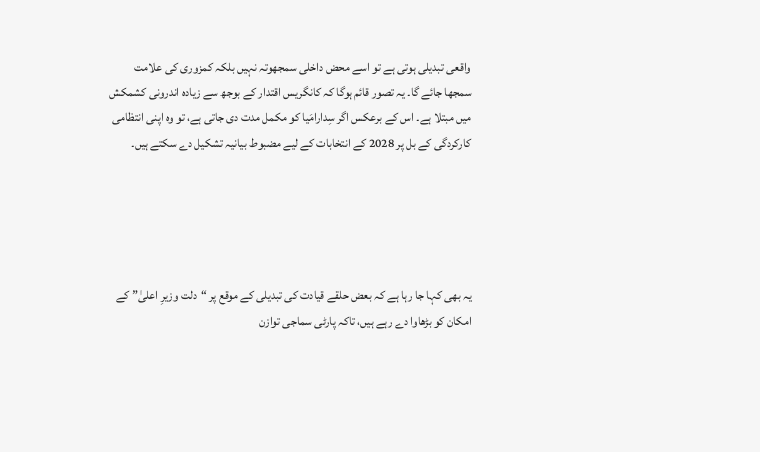واقعی تبدیلی ہوتی ہے تو اسے محض داخلی سمجھوتہ نہیں بلکہ کمزوری کی علامت سمجھا جائے گا۔ یہ تصور قائم ہوگا کہ کانگریس اقتدار کے بوجھ سے زیادہ اندرونی کشمکش میں مبتلا ہے۔ اس کے برعکس اگر سِدارامَيا کو مکمل مدت دی جاتی ہے، تو وہ اپنی انتظامی کارکردگی کے بل پر 2028 کے انتخابات کے لیے مضبوط بیانیہ تشکیل دے سکتے ہیں۔





یہ بھی کہا جا رہا ہے کہ بعض حلقے قیادت کی تبدیلی کے موقع پر “دلت وزیرِ اعلیٰ” کے امکان کو بڑھاوا دے رہے ہیں، تاکہ پارٹی سماجی توازن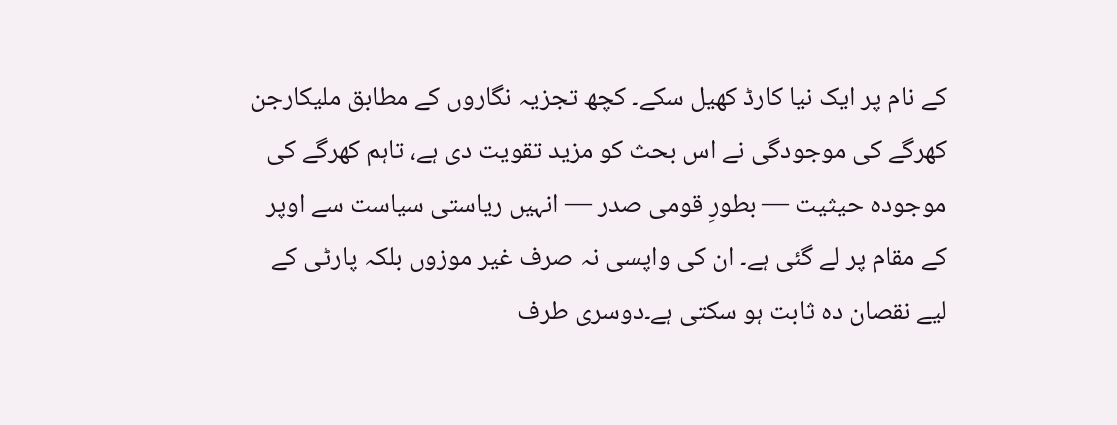کے نام پر ایک نیا کارڈ کھیل سکے۔ کچھ تجزیہ نگاروں کے مطابق ملیکارجن کھرگے کی موجودگی نے اس بحث کو مزید تقویت دی ہے، تاہم کھرگے کی موجودہ حیثیت — بطورِ قومی صدر — انہیں ریاستی سیاست سے اوپر کے مقام پر لے گئی ہے۔ ان کی واپسی نہ صرف غیر موزوں بلکہ پارٹی کے لیے نقصان دہ ثابت ہو سکتی ہے۔دوسری طرف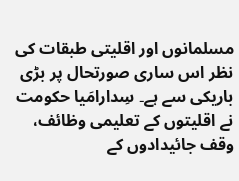مسلمانوں اور اقلیتی طبقات کی نظر اس ساری صورتحال پر بڑی باریکی سے ہے۔ سِدارامَيا حکومت نے اقلیتوں کے تعلیمی وظائف، وقف جائیدادوں کے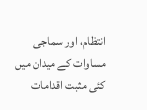انتظام، اور سماجی مساوات کے میدان میں کئی مثبت اقدامات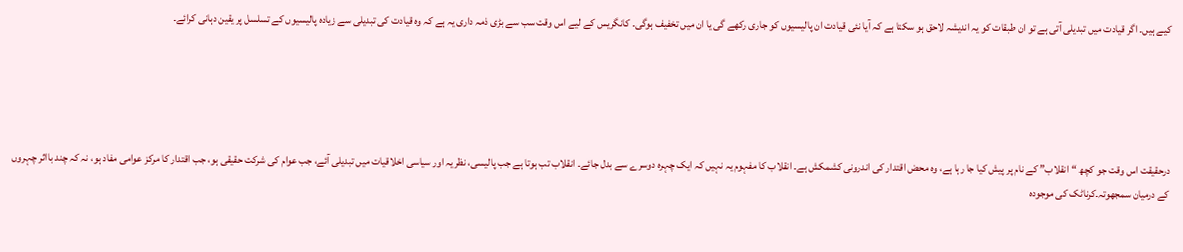کیے ہیں۔ اگر قیادت میں تبدیلی آتی ہے تو ان طبقات کو یہ اندیشہ لاحق ہو سکتا ہے کہ آیا نئی قیادت ان پالیسیوں کو جاری رکھے گی یا ان میں تخفیف ہوگی۔ کانگریس کے لیے اس وقت سب سے بڑی ذمہ داری یہ ہے کہ وہ قیادت کی تبدیلی سے زیادہ پالیسیوں کے تسلسل پر یقین دہانی کرائے۔





درحقیقت اس وقت جو کچھ “انقلاب” کے نام پر پیش کیا جا رہا ہے، وہ محض اقتدار کی اندرونی کشمکش ہے۔ انقلاب کا مفہوم یہ نہیں کہ ایک چہرہ دوسرے سے بدل جائے۔ انقلاب تب ہوتا ہے جب پالیسی، نظریہ اور سیاسی اخلاقیات میں تبدیلی آئے، جب عوام کی شرکت حقیقی ہو، جب اقتدار کا مرکز عوامی مفاد ہو، نہ کہ چند بااثر چہروں کے درمیان سمجھوتہ۔کرناٹک کی موجودہ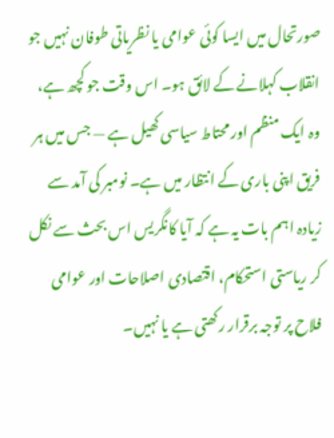صورتحال میں ایسا کوئی عوامی یا نظریاتی طوفان نہیں جو انقلاب کہلانے کے لائق ہو۔ اس وقت جو کچھ ہے، وہ ایک منظم اور محتاط سیاسی کھیل ہے — جس میں ہر فریق اپنی باری کے انتظار میں ہے۔ نومبر کی آمد سے زیادہ اہم بات یہ ہے کہ آیا کانگریس اس بحث سے نکل کر ریاستی استحکام، اقتصادی اصلاحات اور عوامی فلاح پر توجہ برقرار رکھتی ہے یا نہیں۔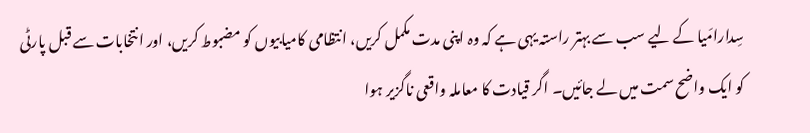سِدارامَيا کے لیے سب سے بہتر راستہ یہی ہے کہ وہ اپنی مدت مکمل کریں، انتظامی کامیابیوں کو مضبوط کریں، اور انتخابات سے قبل پارٹی کو ایک واضح سمت میں لے جائیں۔ اگر قیادت کا معاملہ واقعی ناگزیر ہوا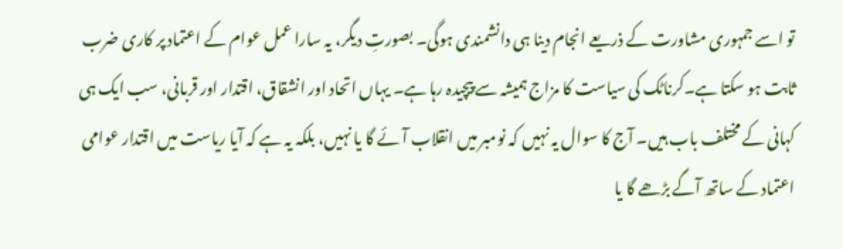تو اسے جمہوری مشاورت کے ذریعے انجام دینا ہی دانشمندی ہوگی۔ بصورتِ دیگر، یہ سارا عمل عوام کے اعتماد پر کاری ضرب ثابت ہو سکتا ہے۔کرناٹک کی سیاست کا مزاج ہمیشہ سے پیچیدہ رہا ہے۔ یہاں اتحاد اور انشقاق، اقتدار اور قربانی، سب ایک ہی کہانی کے مختلف باب ہیں۔ آج کا سوال یہ نہیں کہ نومبر میں انقلاب آئے گا یا نہیں، بلکہ یہ ہے کہ آیا ریاست میں اقتدار عوامی اعتماد کے ساتھ آگے بڑھے گا یا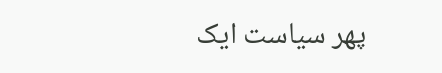پھر سیاست ایک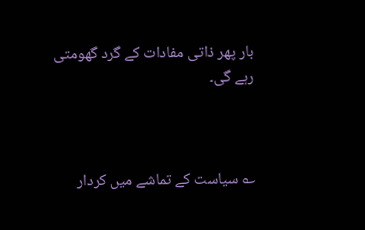بار پھر ذاتی مفادات کے گرد گھومتی رہے گی۔



؎ سیاست کے تماشے میں کردار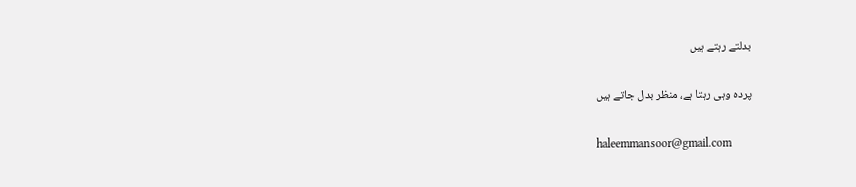بدلتے رہتے ہیں

پردہ وہی رہتا ہے، منظر بدل جاتے ہیں

haleemmansoor@gmail.com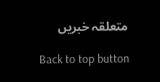متعلقہ خبریں

Back to top button